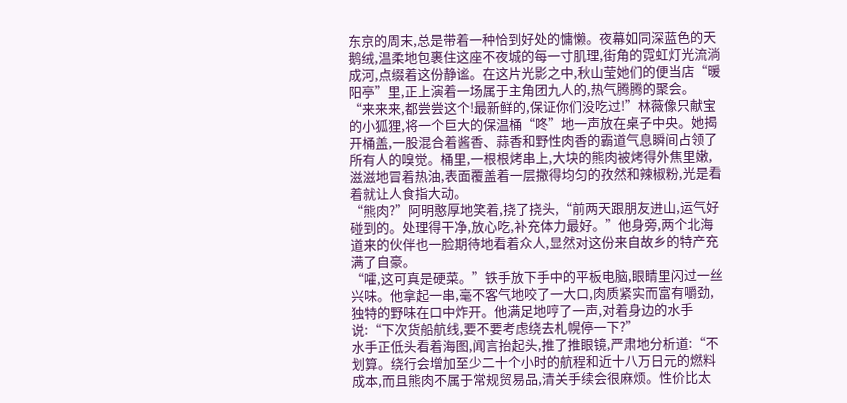东京的周末,总是带着一种恰到好处的慵懒。夜幕如同深蓝色的天鹅绒,温柔地包裹住这座不夜城的每一寸肌理,街角的霓虹灯光流淌成河,点缀着这份静谧。在这片光影之中,秋山莹她们的便当店“暖阳亭”里,正上演着一场属于主角团九人的,热气腾腾的聚会。
“来来来,都尝尝这个!最新鲜的,保证你们没吃过!”林薇像只献宝的小狐狸,将一个巨大的保温桶“咚”地一声放在桌子中央。她揭开桶盖,一股混合着酱香、蒜香和野性肉香的霸道气息瞬间占领了所有人的嗅觉。桶里,一根根烤串上,大块的熊肉被烤得外焦里嫩,滋滋地冒着热油,表面覆盖着一层撒得均匀的孜然和辣椒粉,光是看着就让人食指大动。
“熊肉?”阿明憨厚地笑着,挠了挠头,“前两天跟朋友进山,运气好碰到的。处理得干净,放心吃,补充体力最好。”他身旁,两个北海道来的伙伴也一脸期待地看着众人,显然对这份来自故乡的特产充满了自豪。
“嚯,这可真是硬菜。”铁手放下手中的平板电脑,眼睛里闪过一丝兴味。他拿起一串,毫不客气地咬了一大口,肉质紧实而富有嚼劲,独特的野味在口中炸开。他满足地哼了一声,对着身边的水手说:“下次货船航线,要不要考虑绕去札幌停一下?”
水手正低头看着海图,闻言抬起头,推了推眼镜,严肃地分析道:“不划算。绕行会增加至少二十个小时的航程和近十八万日元的燃料成本,而且熊肉不属于常规贸易品,清关手续会很麻烦。性价比太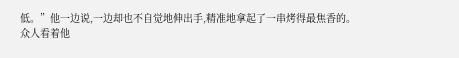低。”他一边说,一边却也不自觉地伸出手,精准地拿起了一串烤得最焦香的。
众人看着他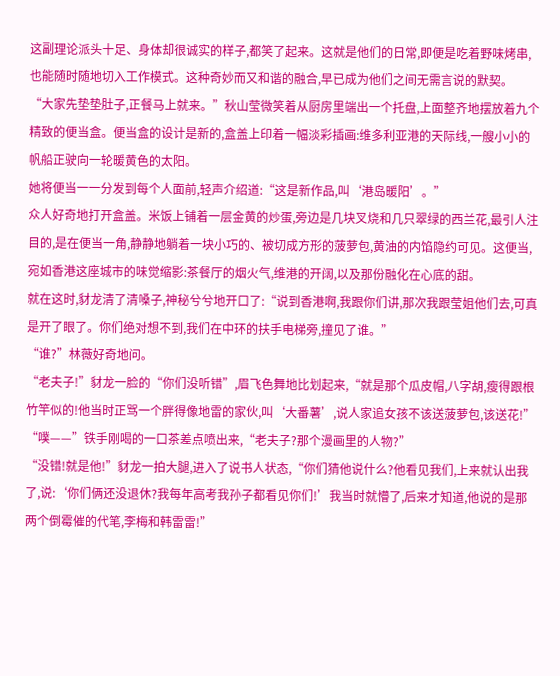这副理论派头十足、身体却很诚实的样子,都笑了起来。这就是他们的日常,即便是吃着野味烤串,也能随时随地切入工作模式。这种奇妙而又和谐的融合,早已成为他们之间无需言说的默契。
“大家先垫垫肚子,正餐马上就来。”秋山莹微笑着从厨房里端出一个托盘,上面整齐地摆放着九个精致的便当盒。便当盒的设计是新的,盒盖上印着一幅淡彩插画:维多利亚港的天际线,一艘小小的帆船正驶向一轮暖黄色的太阳。
她将便当一一分发到每个人面前,轻声介绍道:“这是新作品,叫‘港岛暖阳’。”
众人好奇地打开盒盖。米饭上铺着一层金黄的炒蛋,旁边是几块叉烧和几只翠绿的西兰花,最引人注目的,是在便当一角,静静地躺着一块小巧的、被切成方形的菠萝包,黄油的内馅隐约可见。这便当,宛如香港这座城市的味觉缩影:茶餐厅的烟火气,维港的开阔,以及那份融化在心底的甜。
就在这时,豺龙清了清嗓子,神秘兮兮地开口了:“说到香港啊,我跟你们讲,那次我跟莹姐他们去,可真是开了眼了。你们绝对想不到,我们在中环的扶手电梯旁,撞见了谁。”
“谁?”林薇好奇地问。
“老夫子!”豺龙一脸的“你们没听错”,眉飞色舞地比划起来,“就是那个瓜皮帽,八字胡,瘦得跟根竹竿似的!他当时正骂一个胖得像地雷的家伙,叫‘大番薯’,说人家追女孩不该送菠萝包,该送花!”
“噗——”铁手刚喝的一口茶差点喷出来,“老夫子?那个漫画里的人物?”
“没错!就是他!”豺龙一拍大腿,进入了说书人状态,“你们猜他说什么?他看见我们,上来就认出我了,说:‘你们俩还没退休?我每年高考我孙子都看见你们!’我当时就懵了,后来才知道,他说的是那两个倒霉催的代笔,李梅和韩雷雷!”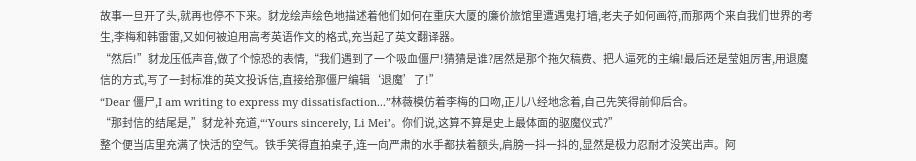故事一旦开了头,就再也停不下来。豺龙绘声绘色地描述着他们如何在重庆大厦的廉价旅馆里遭遇鬼打墙,老夫子如何画符,而那两个来自我们世界的考生,李梅和韩雷雷,又如何被迫用高考英语作文的格式,充当起了英文翻译器。
“然后!”豺龙压低声音,做了个惊恐的表情,“我们遇到了一个吸血僵尸!猜猜是谁?居然是那个拖欠稿费、把人逼死的主编!最后还是莹姐厉害,用退魔信的方式,写了一封标准的英文投诉信,直接给那僵尸编辑‘退魔’了!”
“Dear 僵尸,I am writing to express my dissatisfaction...”林薇模仿着李梅的口吻,正儿八经地念着,自己先笑得前仰后合。
“那封信的结尾是,”豺龙补充道,“‘Yours sincerely, Li Mei’。你们说,这算不算是史上最体面的驱魔仪式?”
整个便当店里充满了快活的空气。铁手笑得直拍桌子,连一向严肃的水手都扶着额头,肩膀一抖一抖的,显然是极力忍耐才没笑出声。阿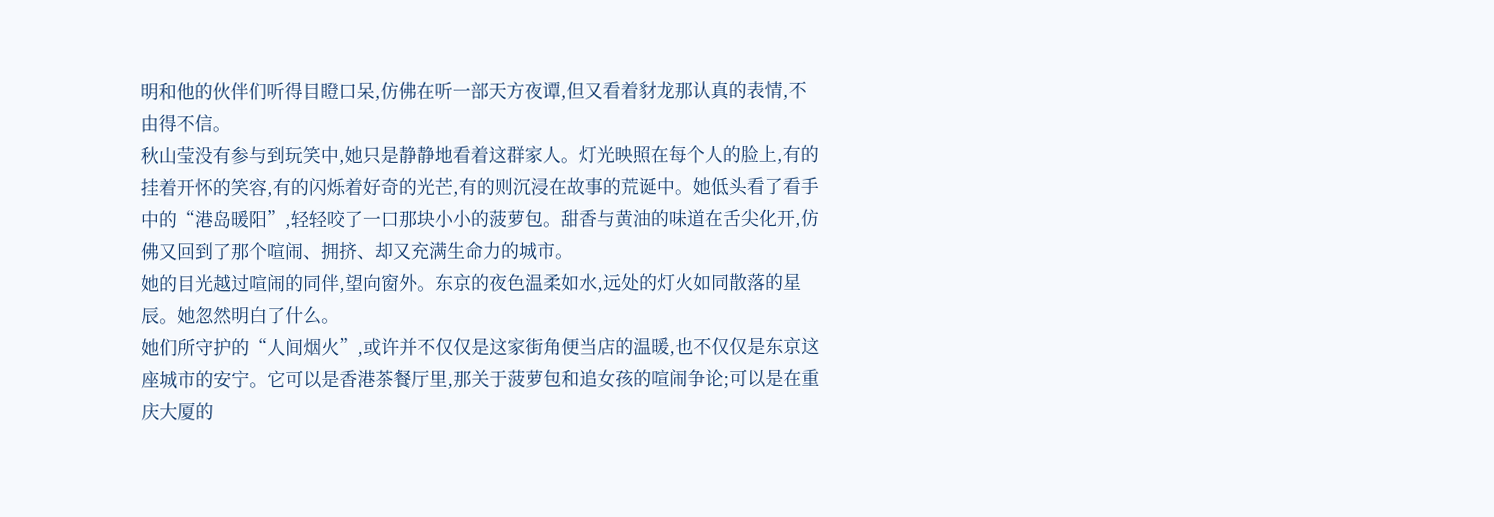明和他的伙伴们听得目瞪口呆,仿佛在听一部天方夜谭,但又看着豺龙那认真的表情,不由得不信。
秋山莹没有参与到玩笑中,她只是静静地看着这群家人。灯光映照在每个人的脸上,有的挂着开怀的笑容,有的闪烁着好奇的光芒,有的则沉浸在故事的荒诞中。她低头看了看手中的“港岛暖阳”,轻轻咬了一口那块小小的菠萝包。甜香与黄油的味道在舌尖化开,仿佛又回到了那个喧闹、拥挤、却又充满生命力的城市。
她的目光越过喧闹的同伴,望向窗外。东京的夜色温柔如水,远处的灯火如同散落的星辰。她忽然明白了什么。
她们所守护的“人间烟火”,或许并不仅仅是这家街角便当店的温暖,也不仅仅是东京这座城市的安宁。它可以是香港茶餐厅里,那关于菠萝包和追女孩的喧闹争论;可以是在重庆大厦的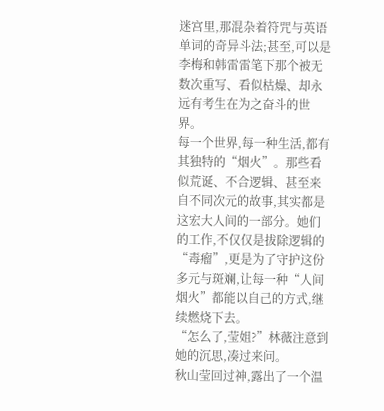迷宫里,那混杂着符咒与英语单词的奇异斗法;甚至,可以是李梅和韩雷雷笔下那个被无数次重写、看似枯燥、却永远有考生在为之奋斗的世界。
每一个世界,每一种生活,都有其独特的“烟火”。那些看似荒诞、不合逻辑、甚至来自不同次元的故事,其实都是这宏大人间的一部分。她们的工作,不仅仅是拔除逻辑的“毒瘤”,更是为了守护这份多元与斑斓,让每一种“人间烟火”都能以自己的方式,继续燃烧下去。
“怎么了,莹姐?”林薇注意到她的沉思,凑过来问。
秋山莹回过神,露出了一个温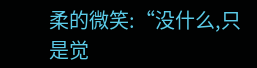柔的微笑:“没什么,只是觉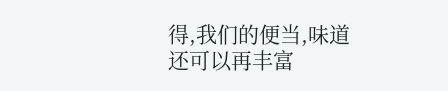得,我们的便当,味道还可以再丰富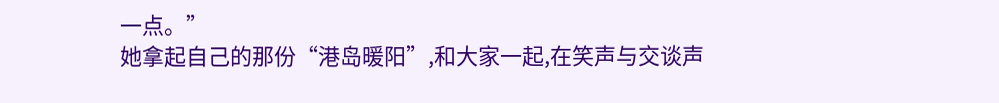一点。”
她拿起自己的那份“港岛暖阳”,和大家一起,在笑声与交谈声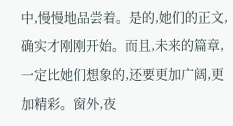中,慢慢地品尝着。是的,她们的正文,确实才刚刚开始。而且,未来的篇章,一定比她们想象的,还要更加广阔,更加精彩。窗外,夜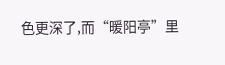色更深了,而“暖阳亭”里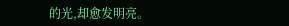的光,却愈发明亮。